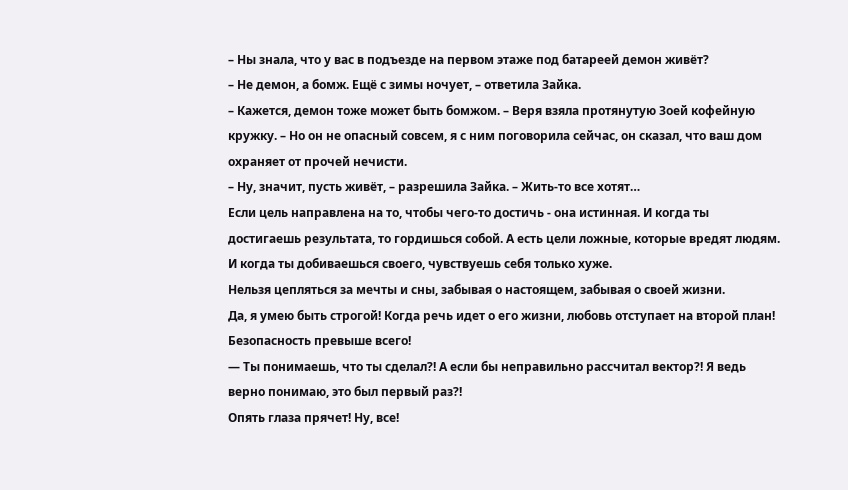– Ны знала, что у вас в подъезде на первом этаже под батареей демон живёт?
– Не демон, а бомж. Ещё с зимы ночует, – ответила Зайка.
– Кажется, демон тоже может быть бомжом. – Веря взяла протянутую Зоей кофейную кружку. – Но он не опасный совсем, я с ним поговорила сейчас, он сказал, что ваш дом охраняет от прочей нечисти.
– Ну, значит, пусть живёт, – разрешила Зайка. – Жить-то все хотят…
Если цель направлена на то, чтобы чего-то достичь - она истинная. И когда ты достигаешь результата, то гордишься собой. А есть цели ложные, которые вредят людям. И когда ты добиваешься своего, чувствуешь себя только хуже.
Нельзя цепляться за мечты и сны, забывая о настоящем, забывая о своей жизни.
Да, я умею быть строгой! Когда речь идет о его жизни, любовь отступает на второй план! Безопасность превыше всего!
— Ты понимаешь, что ты сделал?! А если бы неправильно рассчитал вектор?! Я ведь верно понимаю, это был первый раз?!
Опять глаза прячет! Ну, все!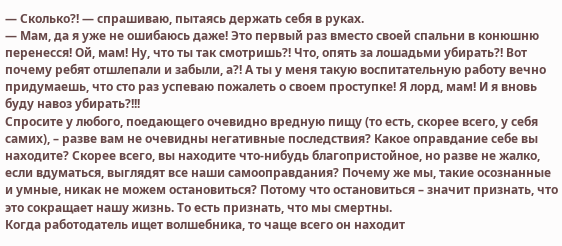— Сколько?! — спрашиваю, пытаясь держать себя в руках.
— Мам, да я уже не ошибаюсь даже! Это первый раз вместо своей спальни в конюшню перенесся! Ой, мам! Ну, что ты так смотришь?! Что, опять за лошадьми убирать?! Вот почему ребят отшлепали и забыли, а?! А ты у меня такую воспитательную работу вечно придумаешь, что сто раз успеваю пожалеть о своем проступке! Я лорд, мам! И я вновь буду навоз убирать?!!!
Спросите у любого, поедающего очевидно вредную пищу (то есть, скорее всего, у себя самих), – разве вам не очевидны негативные последствия? Какое оправдание себе вы находите? Скорее всего, вы находите что-нибудь благопристойное, но разве не жалко, если вдуматься, выглядят все наши самооправдания? Почему же мы, такие осознанные и умные, никак не можем остановиться? Потому что остановиться – значит признать, что это сокращает нашу жизнь. То есть признать, что мы смертны.
Когда работодатель ищет волшебника, то чаще всего он находит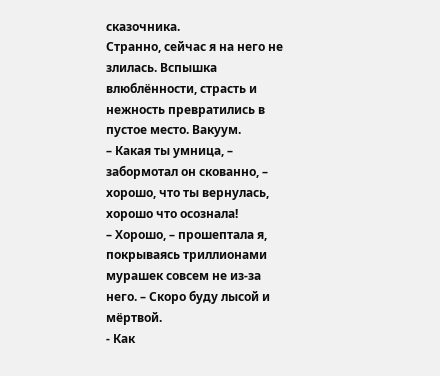сказочника.
Странно, сейчас я на него не злилась. Вспышка влюблённости, страсть и нежность превратились в пустое место. Вакуум.
– Какая ты умница, – забормотал он скованно, – хорошо, что ты вернулась, хорошо что осознала!
– Хорошо, – прошептала я, покрываясь триллионами мурашек совсем не из-за него. – Скоро буду лысой и мёртвой.
- Как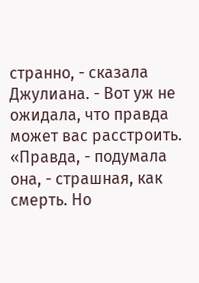странно, - сказала Джулиана. - Вот уж не ожидала, что правда может вас расстроить.
«Правда, - подумала она, - страшная, как смерть. Но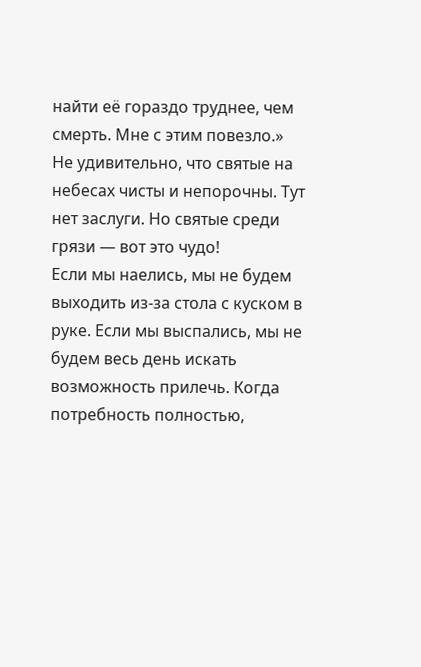найти её гораздо труднее, чем смерть. Мне с этим повезло.»
Не удивительно, что святые на небесах чисты и непорочны. Тут нет заслуги. Но святые среди грязи — вот это чудо!
Если мы наелись, мы не будем выходить из-за стола с куском в руке. Если мы выспались, мы не будем весь день искать возможность прилечь. Когда потребность полностью,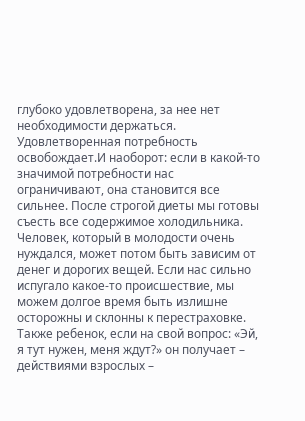глубоко удовлетворена, за нее нет необходимости держаться. Удовлетворенная потребность освобождает.И наоборот: если в какой-то значимой потребности нас ограничивают, она становится все сильнее. После строгой диеты мы готовы съесть все содержимое холодильника. Человек, который в молодости очень нуждался, может потом быть зависим от денег и дорогих вещей. Если нас сильно испугало какое-то происшествие, мы можем долгое время быть излишне осторожны и склонны к перестраховке. Также ребенок, если на свой вопрос: «Эй, я тут нужен, меня ждут?» он получает – действиями взрослых –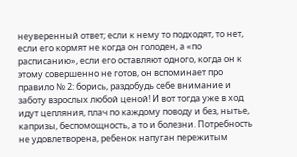неуверенный ответ; если к нему то подходят, то нет, если его кормят не когда он голоден, а «по расписанию», если его оставляют одного, когда он к этому совершенно не готов, он вспоминает про правило № 2: борись, раздобудь себе внимание и заботу взрослых любой ценой! И вот тогда уже в ход идут цепляния, плач по каждому поводу и без, нытье, капризы, беспомощность, а то и болезни. Потребность не удовлетворена, ребенок напуган пережитым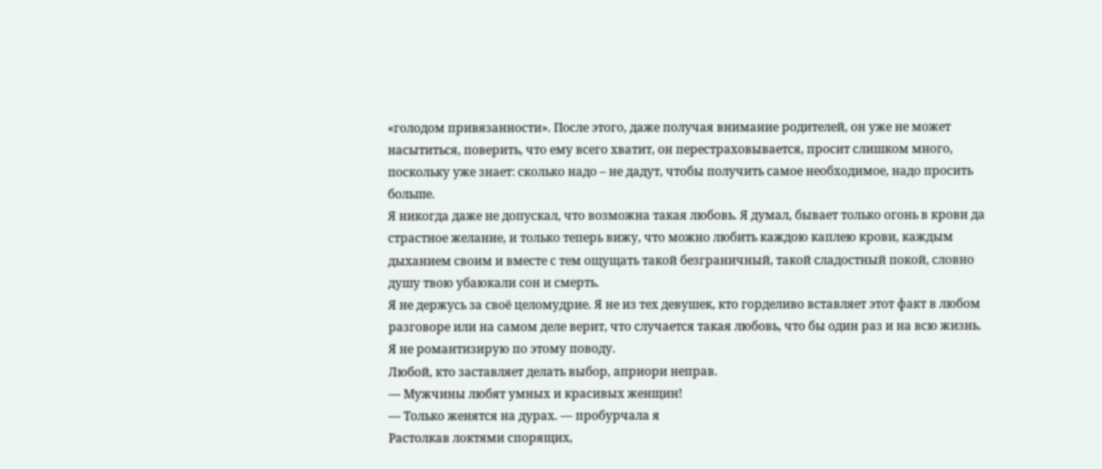«голодом привязанности». После этого, даже получая внимание родителей, он уже не может насытиться, поверить, что ему всего хватит, он перестраховывается, просит слишком много, поскольку уже знает: сколько надо – не дадут, чтобы получить самое необходимое, надо просить больше.
Я никогда даже не допускал, что возможна такая любовь. Я думал, бывает только огонь в крови да страстное желание, и только теперь вижу, что можно любить каждою каплею крови, каждым дыханием своим и вместе с тем ощущать такой безграничный, такой сладостный покой, словно душу твою убаюкали сон и смерть.
Я не держусь за своё целомудрие. Я не из тех девушек, кто горделиво вставляет этот факт в любом разговоре или на самом деле верит, что случается такая любовь, что бы один раз и на всю жизнь.
Я не романтизирую по этому поводу.
Любой, кто заставляет делать выбор, априори неправ.
— Мужчины любят умных и красивых женщин!
— Только женятся на дурах. — пробурчала я
Растолкав локтями спорящих,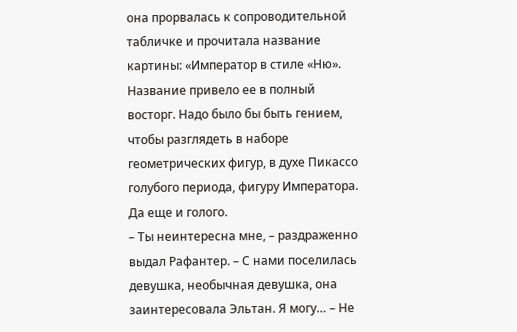она прорвалась к сопроводительной табличке и прочитала название картины: «Император в стиле «Ню». Название привело ее в полный восторг. Надо было бы быть гением, чтобы разглядеть в наборе геометрических фигур, в духе Пикассо голубого периода, фигуру Императора. Да еще и голого.
– Ты неинтересна мне, – раздраженно выдал Рафантер. – С нами поселилась девушка, необычная девушка, она заинтересовала Эльтан. Я могу… – Не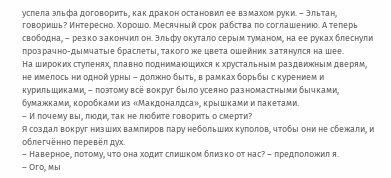успела эльфа договорить, как дракон остановил ее взмахом руки. – Эльтан, говоришь? Интересно. Хорошо. Месячный срок рабства по соглашению. А теперь свободна, – резко закончил он. Эльфу окутало серым туманом, на ее руках блеснули прозрачно-дымчатые браслеты, такого же цвета ошейник затянулся на шее.
На широких ступенях, плавно поднимающихся к хрустальным раздвижным дверям, не имелось ни одной урны – должно быть, в рамках борьбы с курением и курильщиками, – поэтому всё вокруг было усеяно разномастными бычками, бумажками, коробками из «Макдоналдса», крышками и пакетами.
– И почему вы, люди, так не любите говорить о смерти?
Я создал вокруг низших вампиров пару небольших куполов, чтобы они не сбежали, и облегчённо перевёл дух.
– Наверное, потому, что она ходит слишком близко от нас? – предположил я.
– Ого, мы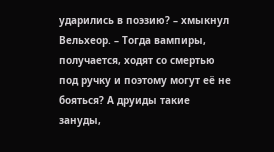ударились в поэзию? – хмыкнул Вельхеор. – Тогда вампиры, получается, ходят со смертью под ручку и поэтому могут её не бояться? А друиды такие зануды,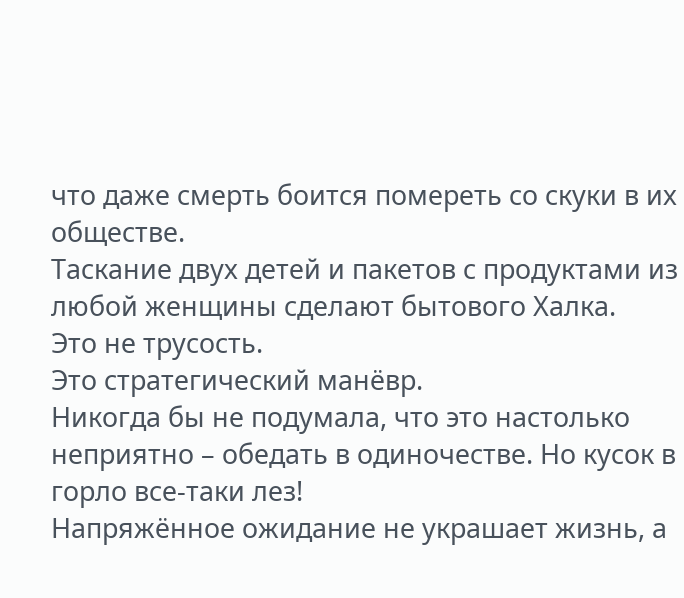что даже смерть боится помереть со скуки в их обществе.
Таскание двух детей и пакетов с продуктами из любой женщины сделают бытового Халка.
Это не трусость.
Это стратегический манёвр.
Никогда бы не подумала, что это настолько неприятно – обедать в одиночестве. Но кусок в горло все-таки лез!
Напряжённое ожидание не украшает жизнь, а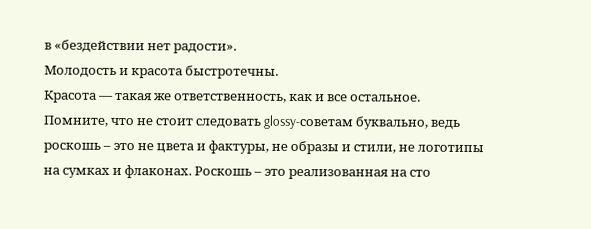в «бездействии нет радости».
Молодость и красота быстротечны.
Красота — такая же ответственность, как и все остальное.
Помните, что не стоит следовать glossy-советам буквально, ведь роскошь – это не цвета и фактуры, не образы и стили, не логотипы на сумках и флаконах. Роскошь – это реализованная на сто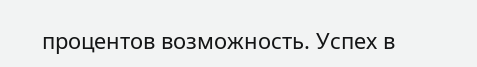процентов возможность. Успех в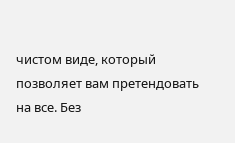чистом виде, который позволяет вам претендовать на все. Без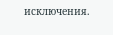исключения.